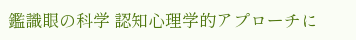鑑識眼の科学 認知心理学的アプローチに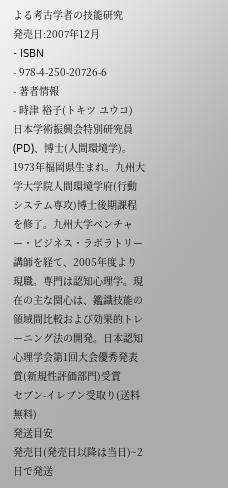よる考古学者の技能研究
発売日:2007年12月
- ISBN
- 978-4-250-20726-6
- 著者情報
- 時津 裕子(トキツ ユウコ)
日本学術振興会特別研究員(PD)、博士(人間環境学)。1973年福岡県生まれ。九州大学大学院人間環境学府(行動システム専攻)博士後期課程を修了。九州大学ベンチャー・ビジネス・ラボラトリー講師を経て、2005年度より現職。専門は認知心理学。現在の主な関心は、鑑識技能の領域間比較および効果的トレーニング法の開発。日本認知心理学会第1回大会優秀発表賞(新規性評価部門)受賞
セブン-イレブン受取り(送料無料)
発送目安
発売日(発売日以降は当日)~2日で発送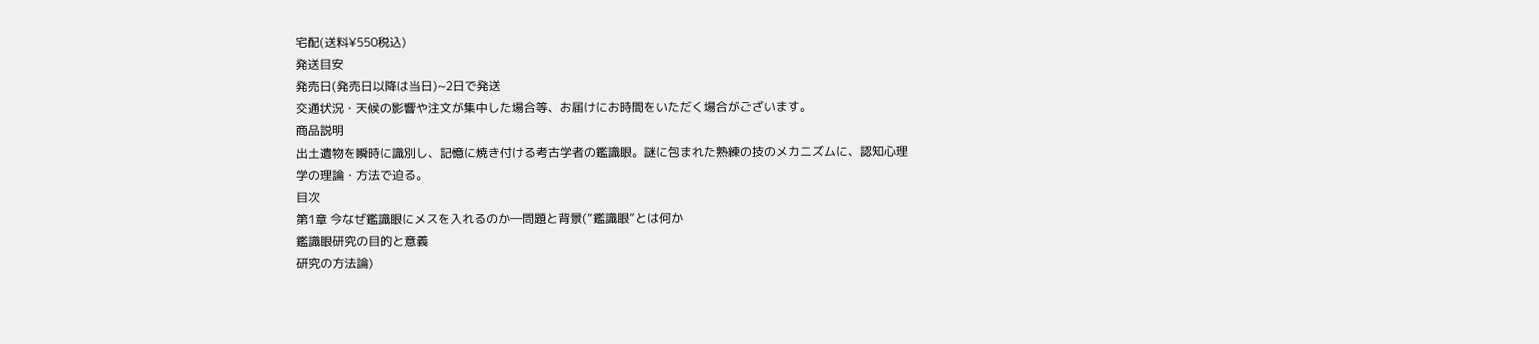宅配(送料¥550税込)
発送目安
発売日(発売日以降は当日)~2日で発送
交通状況・天候の影響や注文が集中した場合等、お届けにお時間をいただく場合がございます。
商品説明
出土遺物を瞬時に識別し、記憶に焼き付ける考古学者の鑑識眼。謎に包まれた熟練の技のメカニズムに、認知心理学の理論・方法で迫る。
目次
第1章 今なぜ鑑識眼にメスを入れるのか―問題と背景(“鑑識眼”とは何か
鑑識眼研究の目的と意義
研究の方法論)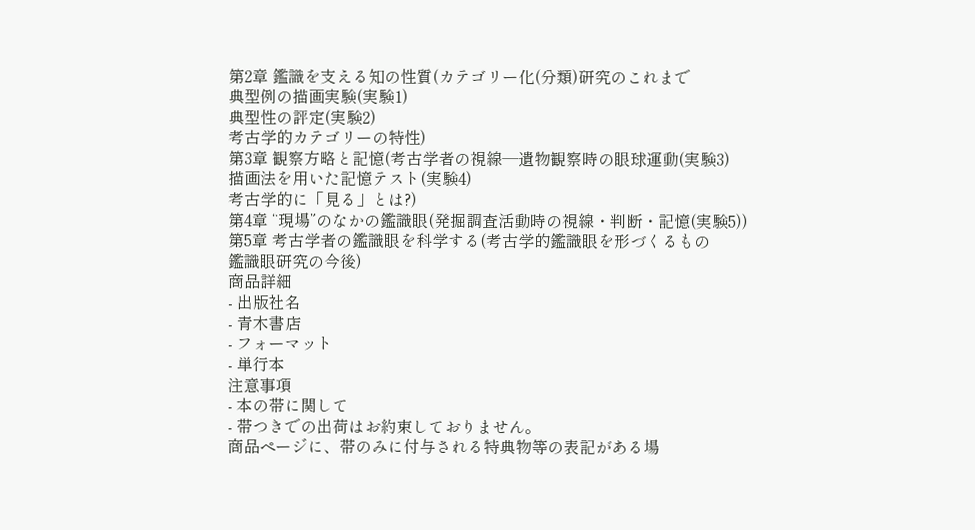第2章 鑑識を支える知の性質(カテゴリー化(分類)研究のこれまで
典型例の描画実験(実験1)
典型性の評定(実験2)
考古学的カテゴリーの特性)
第3章 観察方略と記憶(考古学者の視線―遺物観察時の眼球運動(実験3)
描画法を用いた記憶テスト(実験4)
考古学的に「見る」とは?)
第4章 “現場”のなかの鑑識眼(発掘調査活動時の視線・判断・記憶(実験5))
第5章 考古学者の鑑識眼を科学する(考古学的鑑識眼を形づくるもの
鑑識眼研究の今後)
商品詳細
- 出版社名
- 青木書店
- フォーマット
- 単行本
注意事項
- 本の帯に関して
- 帯つきでの出荷はお約束しておりません。
商品ページに、帯のみに付与される特典物等の表記がある場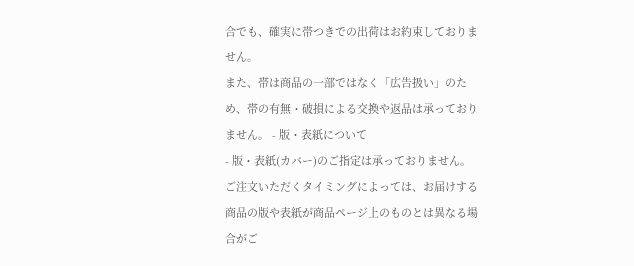合でも、確実に帯つきでの出荷はお約束しておりません。
また、帯は商品の一部ではなく「広告扱い」のため、帯の有無・破損による交換や返品は承っておりません。 - 版・表紙について
- 版・表紙(カバー)のご指定は承っておりません。ご注文いただくタイミングによっては、お届けする商品の版や表紙が商品ページ上のものとは異なる場合がご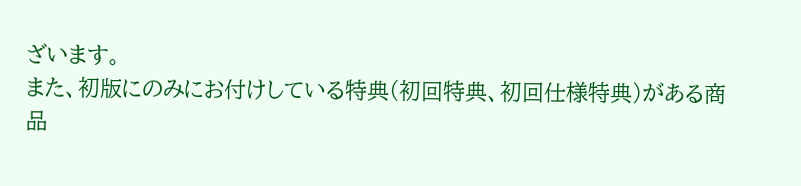ざいます。
また、初版にのみにお付けしている特典(初回特典、初回仕様特典)がある商品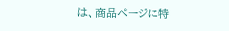は、商品ページに特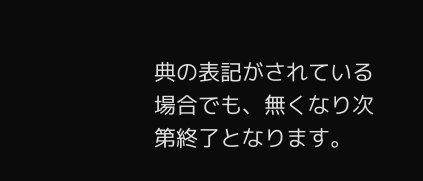典の表記がされている場合でも、無くなり次第終了となります。